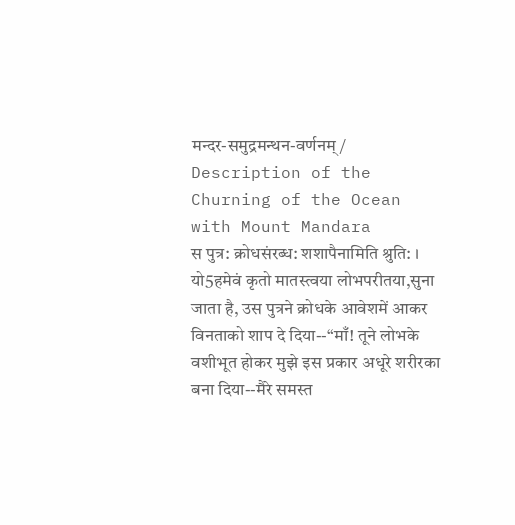मन्दर-समुद्रमन्थन-वर्णनम् / Description of the Churning of the Ocean with Mount Mandara
स पुत्र: क्रोधसंरब्ध: शशापैनामिति श्रुति: । यो5हमेवं कृतो मातस्त्वया लोभपरीतया,सुना जाता है, उस पुत्रने क्रोधके आवेशमें आकर विनताको शाप दे दिया--“माँ! तूने लोभके वशीभूत होकर मुझे इस प्रकार अधूरे शरीरका बना दिया--मैरे समस्त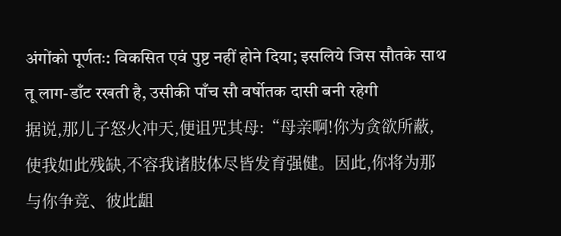अंगोंको पूर्णतः: विकसित एवं पुष्ट नहीं होने दिया; इसलिये जिस सौतके साथ तू लाग-डाँट रखती है, उसीकी पाँच सौ वर्षोतक दासी बनी रहेगी
据说,那儿子怒火冲天,便诅咒其母:“母亲啊!你为贪欲所蔽,使我如此残缺,不容我诸肢体尽皆发育强健。因此,你将为那与你争竞、彼此龃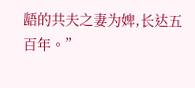龉的共夫之妻为婢,长达五百年。”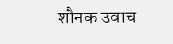शौनक उवाच